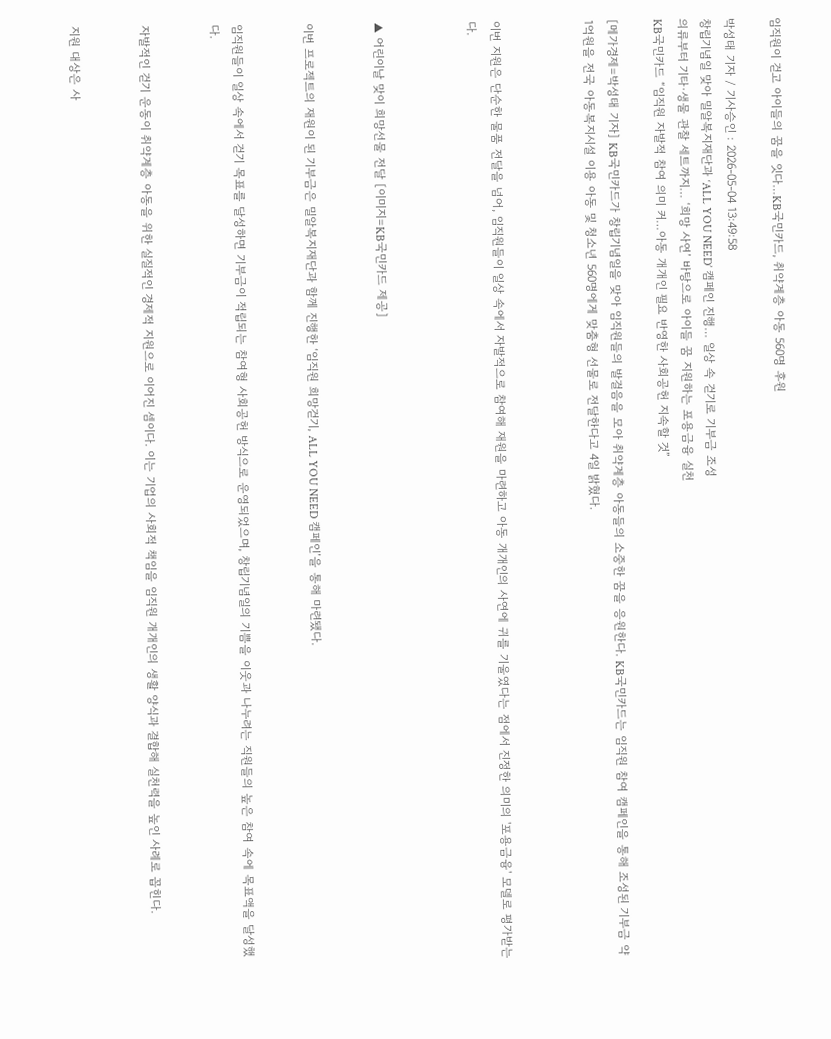임직원이 걷고 아이들의 꿈을 잇다…KB국민카드, 취약계층 아동 560명 후원

박성태 기자 / 기사승인 : 2026-05-04 13:49:58
창립기념일 맞아 밀알복지재단과 ‘ALL YOU NEED’ 캠페인 진행… 일상 속 걷기로 기부금 조성
의류부터 기타·생물 관찰 세트까지… ‘희망 사연’ 바탕으로 아이들 꿈 지원하는 포용금융 실천
KB국민카드 “임직원 자발적 참여 의미 커…아동 개개인 필요 반영한 사회공헌 지속할 것”

[메가경제=박성태 기자] KB국민카드가 창립기념일을 맞아 임직원들의 발걸음을 모아 취약계층 아동들의 소중한 꿈을 응원한다. KB국민카드는 임직원 참여 캠페인을 통해 조성된 기부금 약 1억원을 전국 아동복지시설 이용 아동 및 청소년 560명에게 맞춤형 선물로 전달한다고 4일 밝혔다.



이번 지원은 단순한 물품 전달을 넘어, 임직원들이 일상 속에서 자발적으로 참여해 재원을 마련하고 아동 개개인의 사연에 귀를 기울였다는 점에서 진정한 의미의 '포용금융' 모델로 평가받는다.



▲ 어린이날 맞이 희망선물 전달 [이미지=KB국민카드 제공]


이번 프로젝트의 재원이 된 기부금은 밀알복지재단과 함께 진행한 ‘임직원 희망걷기, ALL YOU NEED 캠페인’을 통해 마련됐다.


임직원들이 일상 속에서 걷기 목표를 달성하면 기부금이 적립되는 참여형 사회공헌 방식으로 운영되었으며, 창립기념일의 기쁨을 이웃과 나누려는 직원들의 높은 참여 속에 목표액을 달성했다.


자발적인 걷기 운동이 취약계층 아동을 위한 실질적인 경제적 지원으로 이어진 셈이다. 이는 기업의 사회적 책임을 임직원 개개인의 생활 양식과 결합해 실천력을 높인 사례로 꼽힌다.


지원 대상은 사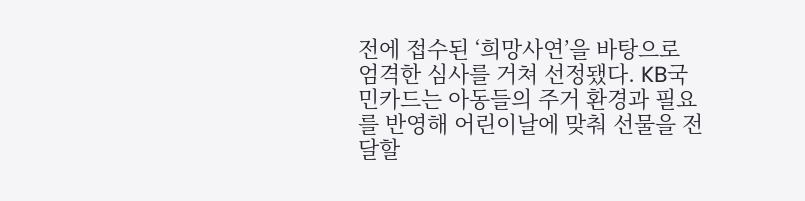전에 접수된 ‘희망사연’을 바탕으로 엄격한 심사를 거쳐 선정됐다. KB국민카드는 아동들의 주거 환경과 필요를 반영해 어린이날에 맞춰 선물을 전달할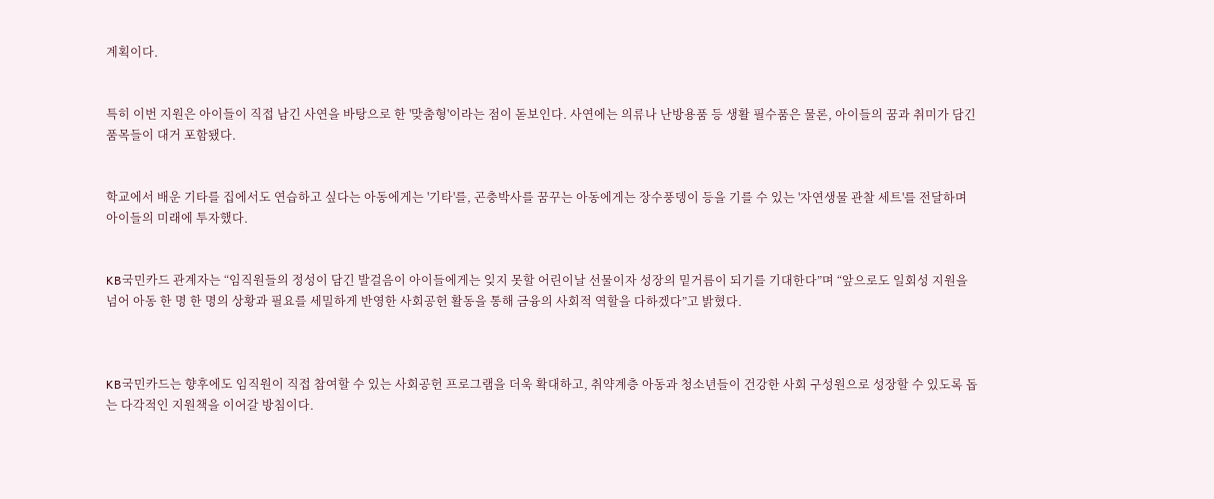계획이다.


특히 이번 지원은 아이들이 직접 남긴 사연을 바탕으로 한 '맞춤형'이라는 점이 돋보인다. 사연에는 의류나 난방용품 등 생활 필수품은 물론, 아이들의 꿈과 취미가 담긴 품목들이 대거 포함됐다.


학교에서 배운 기타를 집에서도 연습하고 싶다는 아동에게는 '기타'를, 곤충박사를 꿈꾸는 아동에게는 장수풍뎅이 등을 기를 수 있는 '자연생물 관찰 세트'를 전달하며 아이들의 미래에 투자했다.


KB국민카드 관계자는 “임직원들의 정성이 담긴 발걸음이 아이들에게는 잊지 못할 어린이날 선물이자 성장의 밑거름이 되기를 기대한다”며 “앞으로도 일회성 지원을 넘어 아동 한 명 한 명의 상황과 필요를 세밀하게 반영한 사회공헌 활동을 통해 금융의 사회적 역할을 다하겠다”고 밝혔다.



KB국민카드는 향후에도 임직원이 직접 참여할 수 있는 사회공헌 프로그램을 더욱 확대하고, 취약계층 아동과 청소년들이 건강한 사회 구성원으로 성장할 수 있도록 돕는 다각적인 지원책을 이어갈 방침이다.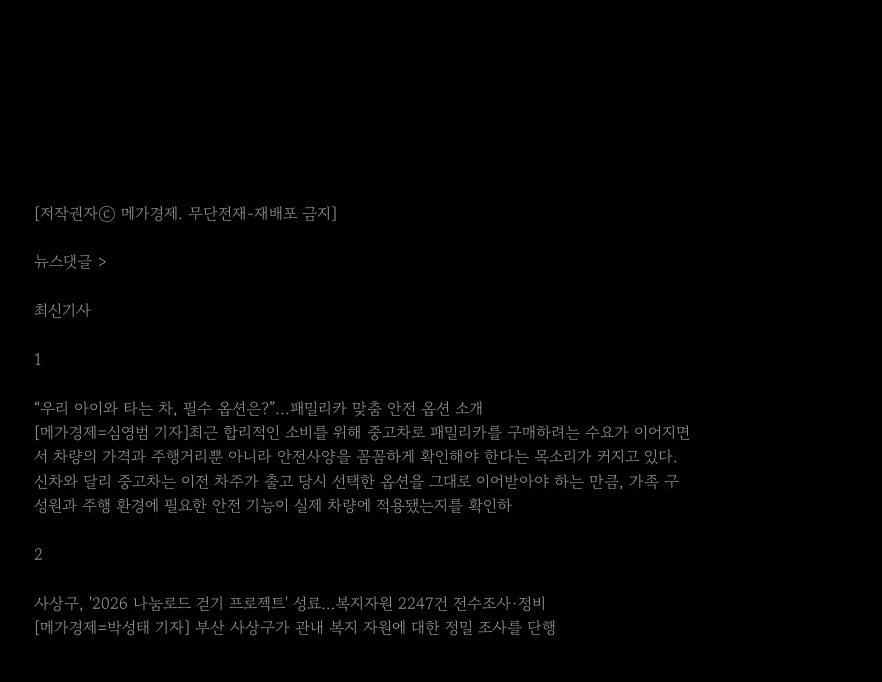[저작권자ⓒ 메가경제. 무단전재-재배포 금지]

뉴스댓글 >

최신기사

1

“우리 아이와 타는 차, 필수 옵션은?”...패밀리카 맞춤 안전 옵션 소개
[메가경제=심영범 기자]최근 합리적인 소비를 위해 중고차로 패밀리카를 구매하려는 수요가 이어지면서 차량의 가격과 주행거리뿐 아니라 안전사양을 꼼꼼하게 확인해야 한다는 목소리가 커지고 있다. 신차와 달리 중고차는 이전 차주가 출고 당시 선택한 옵션을 그대로 이어받아야 하는 만큼, 가족 구성원과 주행 환경에 필요한 안전 기능이 실제 차량에 적용됐는지를 확인하

2

사상구, '2026 나눔로드 걷기 프로젝트' 성료…복지자원 2247건 전수조사·정비
[메가경제=박성태 기자] 부산 사상구가 관내 복지 자원에 대한 정밀 조사를 단행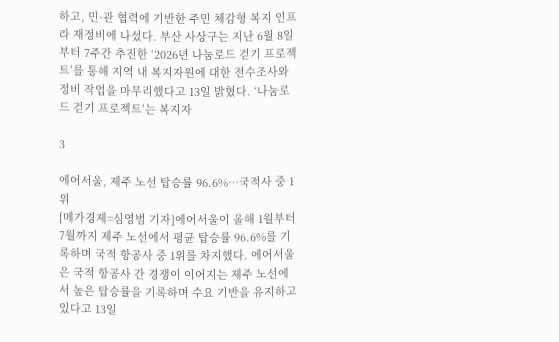하고, 민·관 협력에 기반한 주민 체감형 복지 인프라 재정비에 나섰다. 부산 사상구는 지난 6월 8일부터 7주간 추진한 ‘2026년 나눔로드 걷기 프로젝트’를 통해 지역 내 복지자원에 대한 전수조사와 정비 작업을 마무리했다고 13일 밝혔다. ‘나눔로드 걷기 프로젝트’는 복지자

3

에어서울, 제주 노선 탑승률 96.6%…국적사 중 1위
[메가경제=심영범 기자]에어서울이 올해 1월부터 7월까지 제주 노선에서 평균 탑승률 96.6%를 기록하며 국적 항공사 중 1위를 차지했다. 에어서울은 국적 항공사 간 경쟁이 이어지는 제주 노선에서 높은 탑승률을 기록하며 수요 기반을 유지하고 있다고 13일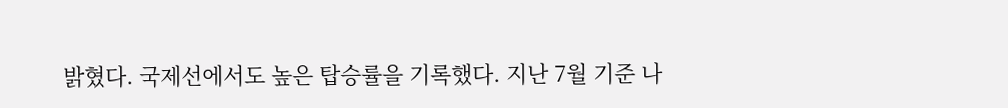밝혔다. 국제선에서도 높은 탑승률을 기록했다. 지난 7월 기준 나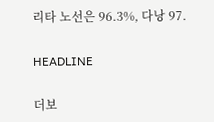리타 노선은 96.3%, 다낭 97.

HEADLINE

더보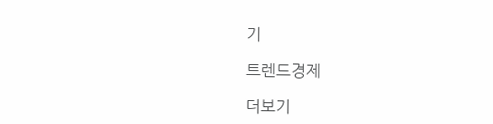기

트렌드경제

더보기